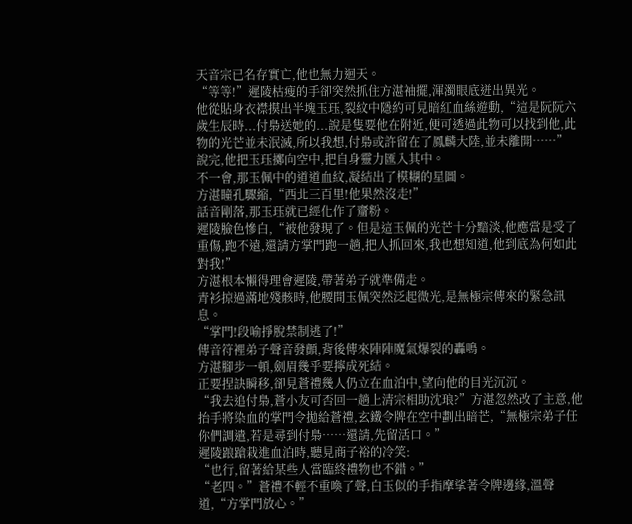天音宗已名存實亡,他也無力迴天。
“等等!”遲陵枯瘦的手卻突然抓住方湛袖擺,渾濁眼底迸出異光。
他從貼身衣襟摸出半塊玉珏,裂紋中隱約可見暗紅血絲遊動,“這是阮阮六歲生辰時...付梟送她的...說是隻要他在附近,便可透過此物可以找到他,此物的光芒並未泯滅,所以我想,付梟或許留在了鳳麟大陸,並未離開……”
說完,他把玉珏擲向空中,把自身靈力匯入其中。
不一會,那玉佩中的道道血紋,凝結出了模糊的星圖。
方湛瞳孔驟縮,“西北三百里!他果然沒走!”
話音剛落,那玉珏就已經化作了齏粉。
遲陵臉色慘白,“被他發現了。但是這玉佩的光芒十分黯淡,他應當是受了重傷,跑不遠,還請方掌門跑一趟,把人抓回來,我也想知道,他到底為何如此對我!”
方湛根本懶得理會遲陵,帶著弟子就準備走。
青衫掠過滿地殘骸時,他腰間玉佩突然泛起微光,是無極宗傳來的緊急訊息。
“掌門!段喻掙脫禁制逃了!”
傳音符裡弟子聲音發顫,背後傳來陣陣魔氣爆裂的轟鳴。
方湛腳步一頓,劍眉幾乎要擰成死結。
正要捏訣瞬移,卻見蒼禮幾人仍立在血泊中,望向他的目光沉沉。
“我去追付梟,蒼小友可否回一趟上清宗相助沈琅?”方湛忽然改了主意,他抬手將染血的掌門令拋給蒼禮,玄鐵令牌在空中劃出暗芒,“無極宗弟子任你們調遣,若是尋到付梟……還請,先留活口。”
遲陵踉蹌栽進血泊時,聽見商子裕的冷笑:
“也行,留著給某些人當臨終禮物也不錯。”
“老四。”蒼禮不輕不重喚了聲,白玉似的手指摩挲著令牌邊緣,溫聲道,“方掌門放心。”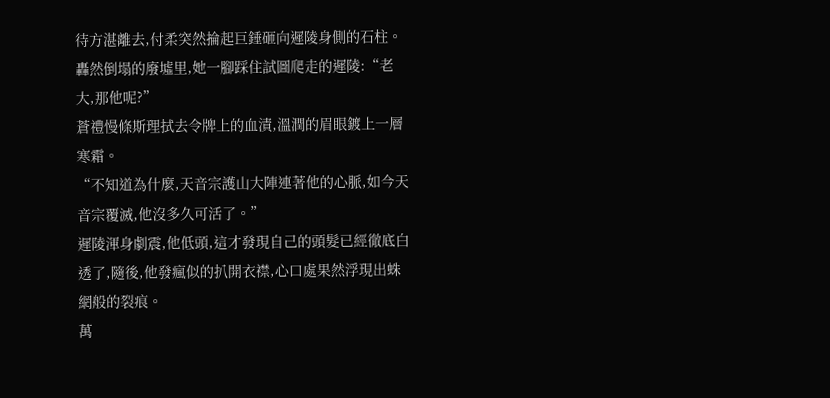待方湛離去,付柔突然掄起巨錘砸向遲陵身側的石柱。
轟然倒塌的廢墟里,她一腳踩住試圖爬走的遲陵:“老大,那他呢?”
蒼禮慢條斯理拭去令牌上的血漬,溫潤的眉眼鍍上一層寒霜。
“不知道為什麼,天音宗護山大陣連著他的心脈,如今天音宗覆滅,他沒多久可活了。”
遲陵渾身劇震,他低頭,這才發現自己的頭髮已經徹底白透了,隨後,他發瘋似的扒開衣襟,心口處果然浮現出蛛網般的裂痕。
萬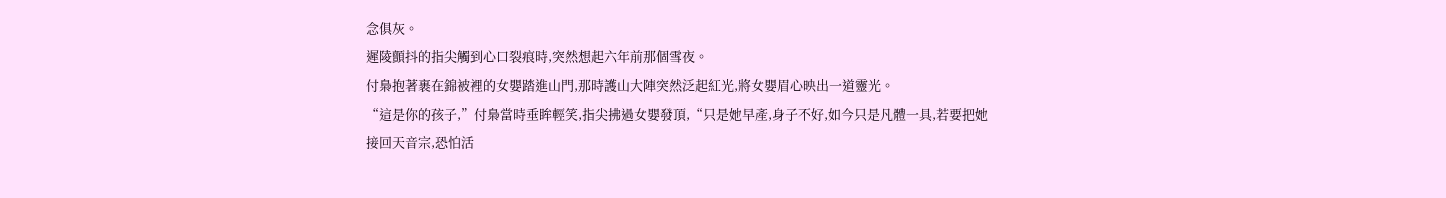念俱灰。
遲陵顫抖的指尖觸到心口裂痕時,突然想起六年前那個雪夜。
付梟抱著裹在錦被裡的女嬰踏進山門,那時護山大陣突然泛起紅光,將女嬰眉心映出一道靈光。
“這是你的孩子,”付梟當時垂眸輕笑,指尖拂過女嬰發頂,“只是她早產,身子不好,如今只是凡體一具,若要把她接回天音宗,恐怕活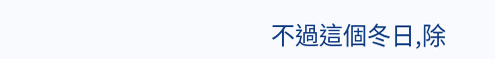不過這個冬日,除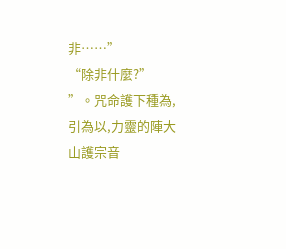非……”
“除非什麼?”
”。咒命護下種為,引為以,力靈的陣大山護宗音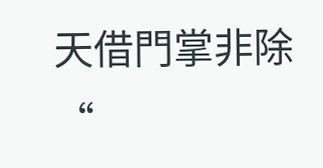天借門掌非除“